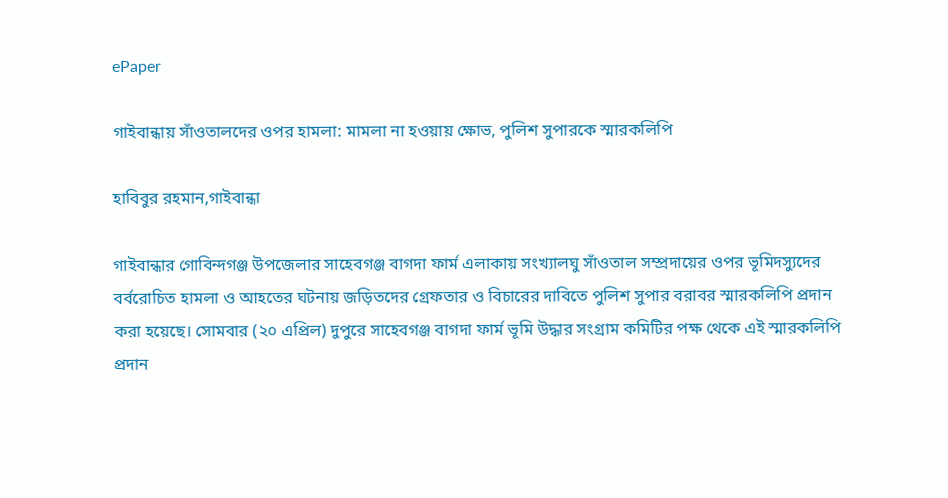ePaper

গাইবান্ধায় সাঁওতালদের ওপর হামলা: মামলা না হওয়ায় ক্ষোভ, পুলিশ সুপারকে স্মারকলিপি

হাবিবুর রহমান,গাইবান্ধা

গাইবান্ধার গোবিন্দগঞ্জ উপজেলার সাহেবগঞ্জ বাগদা ফার্ম এলাকায় সংখ্যালঘু সাঁওতাল সম্প্রদায়ের ওপর ভূমিদস্যুদের বর্বরোচিত হামলা ও আহতের ঘটনায় জড়িতদের গ্রেফতার ও বিচারের দাবিতে পুলিশ সুপার বরাবর স্মারকলিপি প্রদান করা হয়েছে। সোমবার (২০ এপ্রিল) দুপুরে সাহেবগঞ্জ বাগদা ফার্ম ভূমি উদ্ধার সংগ্রাম কমিটির পক্ষ থেকে এই স্মারকলিপি প্রদান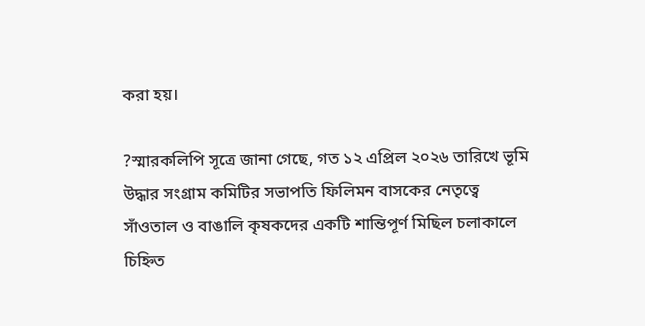করা হয়।

?স্মারকলিপি সূত্রে জানা গেছে, গত ১২ এপ্রিল ২০২৬ তারিখে ভূমি উদ্ধার সংগ্রাম কমিটির সভাপতি ফিলিমন বাসকের নেতৃত্বে সাঁওতাল ও বাঙালি কৃষকদের একটি শান্তিপূর্ণ মিছিল চলাকালে চিহ্নিত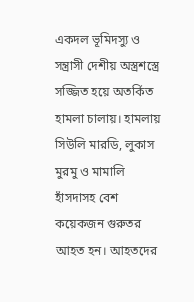একদল ভূমিদস্যু ও সন্ত্রাসী দেশীয় অস্ত্রশস্ত্রে সজ্জিত হয়ে অতর্কিত হামলা চালায়। হামলায় সিউলি মারডি, লুকাস মুরমু ও মামালি হাঁসদাসহ বেশ কয়েকজন গুরুতর আহত হন। আহতদের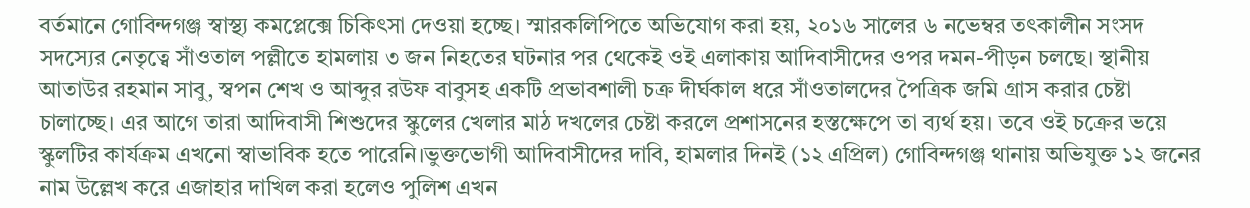বর্তমানে গোবিন্দগঞ্জ স্বাস্থ্য কমপ্লেক্সে চিকিৎসা দেওয়া হচ্ছে। স্মারকলিপিতে অভিযোগ করা হয়, ২০১৬ সালের ৬ নভেম্বর তৎকালীন সংসদ সদস্যের নেতৃত্বে সাঁওতাল পল্লীতে হামলায় ৩ জন নিহতের ঘটনার পর থেকেই ওই এলাকায় আদিবাসীদের ওপর দমন-পীড়ন চলছে। স্থানীয় আতাউর রহমান সাবু, স্বপন শেখ ও আব্দুর রউফ বাবুসহ একটি প্রভাবশালী চক্র দীর্ঘকাল ধরে সাঁওতালদের পৈত্রিক জমি গ্রাস করার চেষ্টা চালাচ্ছে। এর আগে তারা আদিবাসী শিশুদের স্কুলের খেলার মাঠ দখলের চেষ্টা করলে প্রশাসনের হস্তক্ষেপে তা ব্যর্থ হয়। তবে ওই চক্রের ভয়ে স্কুলটির কার্যক্রম এখনো স্বাভাবিক হতে পারেনি।ভুক্তভোগী আদিবাসীদের দাবি, হামলার দিনই (১২ এপ্রিল) গোবিন্দগঞ্জ থানায় অভিযুক্ত ১২ জনের নাম উল্লেখ করে এজাহার দাখিল করা হলেও পুলিশ এখন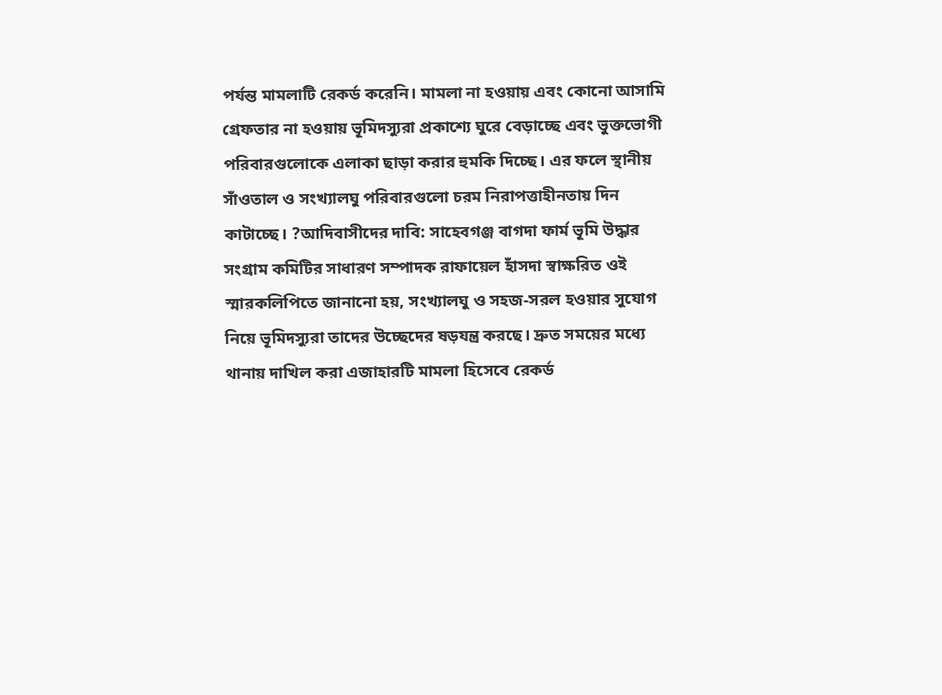পর্যন্ত মামলাটি রেকর্ড করেনি। মামলা না হওয়ায় এবং কোনো আসামি গ্রেফতার না হওয়ায় ভূমিদস্যুরা প্রকাশ্যে ঘুরে বেড়াচ্ছে এবং ভুক্তভোগী পরিবারগুলোকে এলাকা ছাড়া করার হুমকি দিচ্ছে। এর ফলে স্থানীয় সাঁওতাল ও সংখ্যালঘু পরিবারগুলো চরম নিরাপত্তাহীনতায় দিন কাটাচ্ছে। ?আদিবাসীদের দাবি: সাহেবগঞ্জ বাগদা ফার্ম ভূমি উদ্ধার সংগ্রাম কমিটির সাধারণ সম্পাদক রাফায়েল হাঁসদা স্বাক্ষরিত ওই স্মারকলিপিতে জানানো হয়, সংখ্যালঘু ও সহজ-সরল হওয়ার সুযোগ নিয়ে ভূমিদস্যুরা তাদের উচ্ছেদের ষড়যন্ত্র করছে। দ্রুত সময়ের মধ্যে থানায় দাখিল করা এজাহারটি মামলা হিসেবে রেকর্ড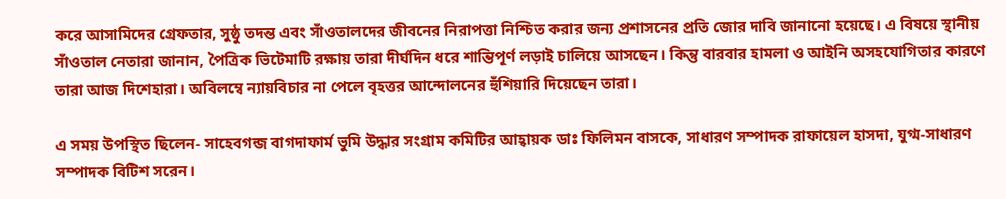করে আসামিদের গ্রেফতার, সুষ্ঠু তদন্ত এবং সাঁওতালদের জীবনের নিরাপত্তা নিশ্চিত করার জন্য প্রশাসনের প্রতি জোর দাবি জানানো হয়েছে। এ বিষয়ে স্থানীয় সাঁওতাল নেতারা জানান, পৈত্রিক ভিটেমাটি রক্ষায় তারা দীর্ঘদিন ধরে শান্তিপূর্ণ লড়াই চালিয়ে আসছেন। কিন্তু বারবার হামলা ও আইনি অসহযোগিতার কারণে তারা আজ দিশেহারা। অবিলম্বে ন্যায়বিচার না পেলে বৃহত্তর আন্দোলনের হুঁশিয়ারি দিয়েছেন তারা।

এ সময় উপস্থিত ছিলেন- সাহেবগন্জ বাগদাফার্ম ভুমি উদ্ধার সংগ্রাম কমিটির আহ্বায়ক ডাঃ ফিলিমন বাসকে, সাধারণ সম্পাদক রাফায়েল হাসদা, যুগ্ম-সাধারণ সম্পাদক বিটিশ সরেন।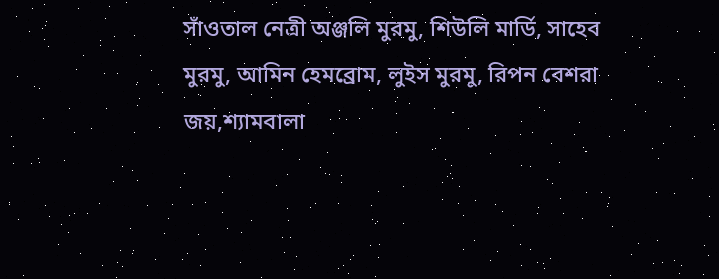সাঁওতাল নেত্রী অঞ্জলি মুরমু, শিউলি মার্ডি, সাহেব মুরমু, আমিন হেমব্রোম, লুইস মুরমু, রিপন বেশরা জয়,শ্যামবালা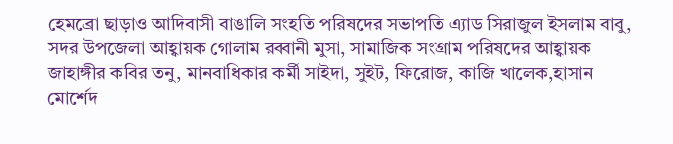হেমব্রো ছাড়াও আদিবাসী বাঙালি সংহতি পরিষদের সভাপতি এ্যাড সিরাজুল ইসলাম বাবু, সদর উপজেলা আহ্বায়ক গোলাম রব্বানী মুসা, সামাজিক সংগ্রাম পরিষদের আহ্বায়ক জাহাঙ্গীর কবির তনু, মানবাধিকার কর্মী সাইদা, সুইট, ফিরোজ, কাজি খালেক,হাসান মোর্শেদ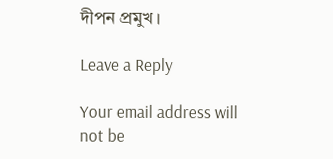দীপন প্রমুখ।

Leave a Reply

Your email address will not be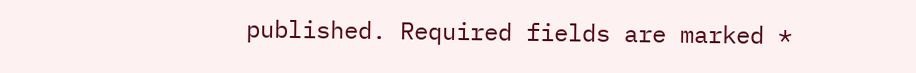published. Required fields are marked *